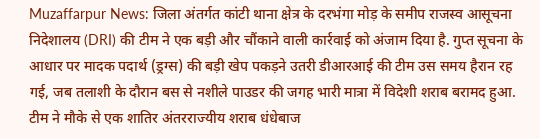Muzaffarpur News: जिला अंतर्गत कांटी थाना क्षेत्र के दरभंगा मोड़ के समीप राजस्व आसूचना निदेशालय (DRI) की टीम ने एक बड़ी और चौंकाने वाली कार्रवाई को अंजाम दिया है. गुप्त सूचना के आधार पर मादक पदार्थ (ड्रग्स) की बड़ी खेप पकड़ने उतरी डीआरआई की टीम उस समय हैरान रह गई, जब तलाशी के दौरान बस से नशीले पाउडर की जगह भारी मात्रा में विदेशी शराब बरामद हुआ. टीम ने मौके से एक शातिर अंतरराज्यीय शराब धंधेबाज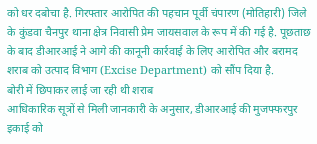को धर दबोचा है. गिरफ्तार आरोपित की पहचान पूर्वी चंपारण (मोतिहारी) जिले के कुंडवा चैनपुर थाना क्षेत्र निवासी प्रेम जायसवाल के रूप में की गई है. पूछताछ के बाद डीआरआई ने आगे की कानूनी कार्रवाई के लिए आरोपित और बरामद शराब को उत्पाद विभाग (Excise Department) को सौंप दिया है.
बोरी में छिपाकर लाई जा रही थी शराब
आधिकारिक सूत्रों से मिली जानकारी के अनुसार, डीआरआई की मुजफ्फरपुर इकाई को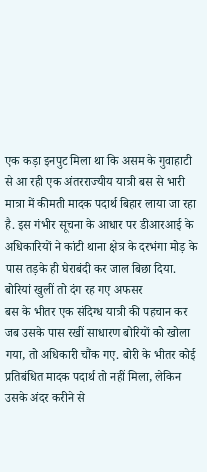एक कड़ा इनपुट मिला था कि असम के गुवाहाटी से आ रही एक अंतरराज्यीय यात्री बस से भारी मात्रा में कीमती मादक पदार्थ बिहार लाया जा रहा है. इस गंभीर सूचना के आधार पर डीआरआई के अधिकारियों ने कांटी थाना क्षेत्र के दरभंगा मोड़ के पास तड़के ही घेराबंदी कर जाल बिछा दिया.
बोरियां खुलीं तो दंग रह गए अफसर
बस के भीतर एक संदिग्ध यात्री की पहचान कर जब उसके पास रखीं साधारण बोरियों को खोला गया, तो अधिकारी चौंक गए. बोरी के भीतर कोई प्रतिबंधित मादक पदार्थ तो नहीं मिला, लेकिन उसके अंदर करीने से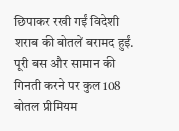छिपाकर रखी गईं विदेशी शराब की बोतलें बरामद हुईं. पूरी बस और सामान की गिनती करने पर कुल 108 बोतल प्रीमियम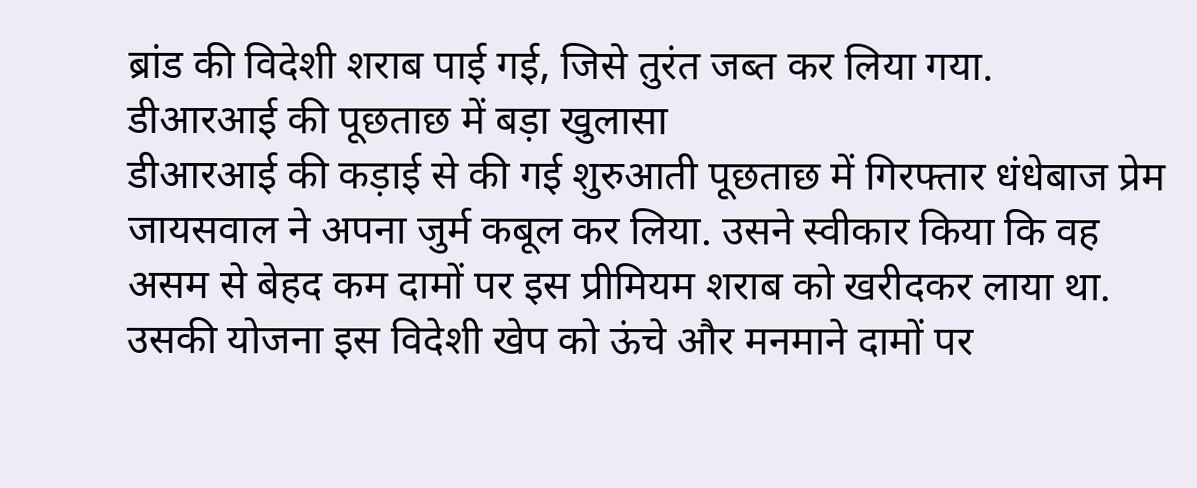ब्रांड की विदेशी शराब पाई गई, जिसे तुरंत जब्त कर लिया गया.
डीआरआई की पूछताछ में बड़ा खुलासा
डीआरआई की कड़ाई से की गई शुरुआती पूछताछ में गिरफ्तार धंधेबाज प्रेम जायसवाल ने अपना जुर्म कबूल कर लिया. उसने स्वीकार किया कि वह असम से बेहद कम दामों पर इस प्रीमियम शराब को खरीदकर लाया था. उसकी योजना इस विदेशी खेप को ऊंचे और मनमाने दामों पर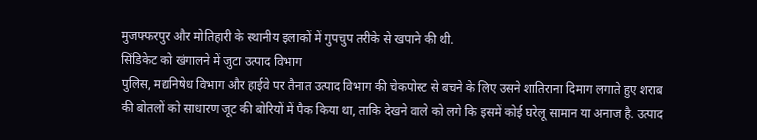मुजफ्फरपुर और मोतिहारी के स्थानीय इलाकों में गुपचुप तरीके से खपाने की थी.
सिंडिकेट को खंगालने में जुटा उत्पाद विभाग
पुलिस, मद्यनिषेध विभाग और हाईवे पर तैनात उत्पाद विभाग की चेकपोस्ट से बचने के लिए उसने शातिराना दिमाग लगाते हुए शराब की बोतलों को साधारण जूट की बोरियों में पैक किया था, ताकि देखने वाले को लगे कि इसमें कोई घरेलू सामान या अनाज है. उत्पाद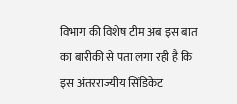विभाग की विशेष टीम अब इस बात का बारीकी से पता लगा रही है कि इस अंतरराज्यीय सिंडिकेट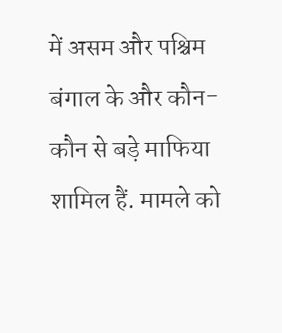में असम और पश्चिम बंगाल के और कौन-कौन से बड़े माफिया शामिल हैं. मामले को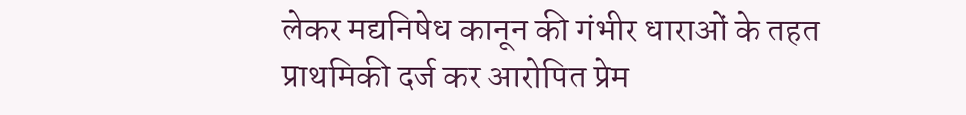लेकर मद्यनिषेध कानून की गंभीर धाराओं के तहत प्राथमिकी दर्ज कर आरोपित प्रेम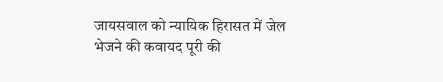जायसवाल को न्यायिक हिरासत में जेल भेजने की कवायद पूरी की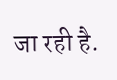जा रही है.